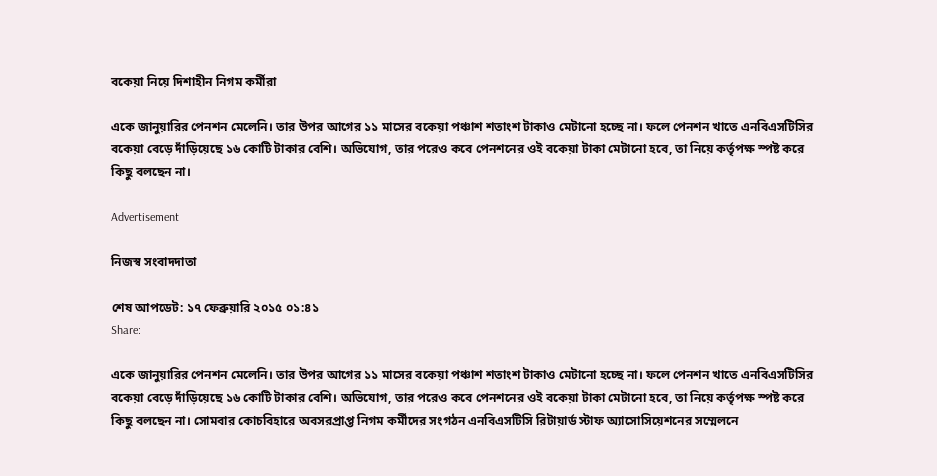বকেয়া নিয়ে দিশাহীন নিগম কর্মীরা

একে জানুয়ারির পেনশন মেলেনি। তার উপর আগের ১১ মাসের বকেয়া পঞ্চাশ শতাংশ টাকাও মেটানো হচ্ছে না। ফলে পেনশন খাতে এনবিএসটিসির বকেয়া বেড়ে দাঁড়িয়েছে ১৬ কোটি টাকার বেশি। অভিযোগ, তার পরেও কবে পেনশনের ওই বকেয়া টাকা মেটানো হবে, তা নিয়ে কর্তৃপক্ষ স্পষ্ট করে কিছু বলছেন না।

Advertisement

নিজস্ব সংবাদদাতা

শেষ আপডেট: ১৭ ফেব্রুয়ারি ২০১৫ ০১:৪১
Share:

একে জানুয়ারির পেনশন মেলেনি। তার উপর আগের ১১ মাসের বকেয়া পঞ্চাশ শতাংশ টাকাও মেটানো হচ্ছে না। ফলে পেনশন খাতে এনবিএসটিসির বকেয়া বেড়ে দাঁড়িয়েছে ১৬ কোটি টাকার বেশি। অভিযোগ, তার পরেও কবে পেনশনের ওই বকেয়া টাকা মেটানো হবে, তা নিয়ে কর্তৃপক্ষ স্পষ্ট করে কিছু বলছেন না। সোমবার কোচবিহারে অবসরপ্রাপ্ত নিগম কর্মীদের সংগঠন এনবিএসটিসি রিটায়ার্ড স্টাফ অ্যাসোসিয়েশনের সম্মেলনে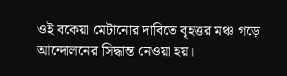ওই বকেয়া মেটানোর দাবিতে বৃহত্তর মঞ্চ গড়ে আন্দোলনের সিদ্ধান্ত নেওয়া হয়।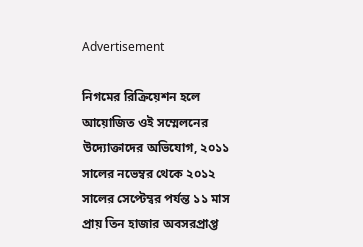Advertisement

নিগমের রিক্রিয়েশন হলে আয়োজিত ওই সম্মেলনের উদ্যোক্তাদের অভিযোগ, ২০১১ সালের নভেম্বর থেকে ২০১২ সালের সেপ্টেম্বর পর্যন্ত ১১ মাস প্রায় তিন হাজার অবসরপ্রাপ্ত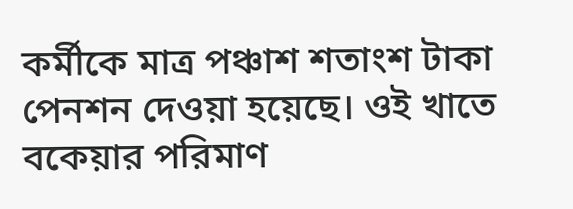কর্মীকে মাত্র পঞ্চাশ শতাংশ টাকা পেনশন দেওয়া হয়েছে। ওই খাতে বকেয়ার পরিমাণ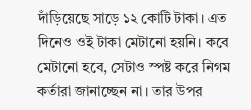দাঁড়িয়েছে সাড়ে ১২ কোটি টাকা। এত দিনেও ওই টাকা মেটানো হয়নি। কবে মেটানো হবে, সেটাও স্পষ্ট করে নিগম কর্তারা জানাচ্ছেন না। তার উপর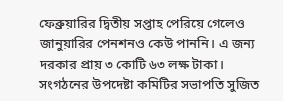ফেব্রুয়ারির দ্বিতীয় সপ্তাহ পেরিয়ে গেলেও জানুয়ারির পেনশনও কেউ পাননি। এ জন্য দরকার প্রায় ৩ কোটি ৬৩ লক্ষ টাকা। সংগঠনের উপদেষ্টা কমিটির সভাপতি সুজিত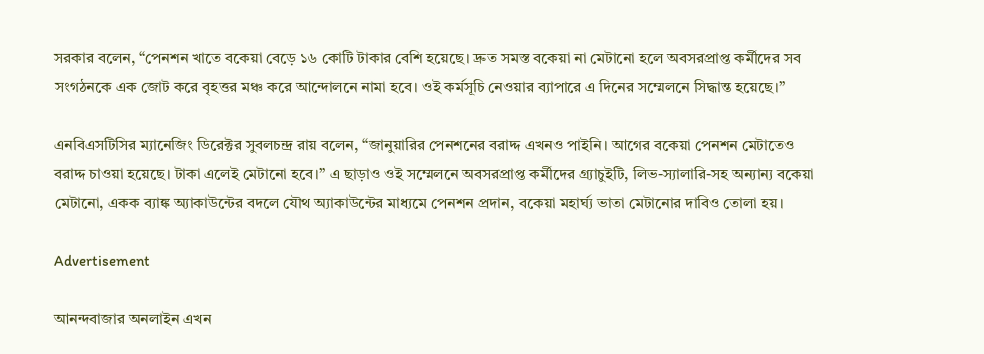সরকার বলেন, “পেনশন খাতে বকেয়া বেড়ে ১৬ কোটি টাকার বেশি হয়েছে। দ্রুত সমস্ত বকেয়া না মেটানো হলে অবসরপ্রাপ্ত কর্মীদের সব সংগঠনকে এক জোট করে বৃহত্তর মঞ্চ করে আন্দোলনে নামা হবে। ওই কর্মসূচি নেওয়ার ব্যাপারে এ দিনের সম্মেলনে সিদ্ধান্ত হয়েছে।”

এনবিএসটিসির ম্যানেজিং ডিরেক্টর সুবলচন্দ্র রায় বলেন, “জানুয়ারির পেনশনের বরাদ্দ এখনও পাইনি। আগের বকেয়া পেনশন মেটাতেও বরাদ্দ চাওয়া হয়েছে। টাকা এলেই মেটানো হবে।” এ ছাড়াও ওই সম্মেলনে অবসরপ্রাপ্ত কর্মীদের গ্র্যাচুইটি, লিভ-স্যালারি-সহ অন্যান্য বকেয়া মেটানো, একক ব্যাঙ্ক অ্যাকাউন্টের বদলে যৌথ অ্যাকাউন্টের মাধ্যমে পেনশন প্রদান, বকেয়া মহার্ঘ্য ভাতা মেটানোর দাবিও তোলা হয়।

Advertisement

আনন্দবাজার অনলাইন এখন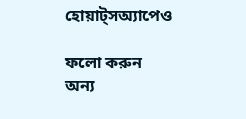হোয়াট্‌সঅ্যাপেও

ফলো করুন
অন্য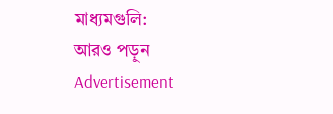মাধ্যমগুলি:
আরও পড়ুন
Advertisement